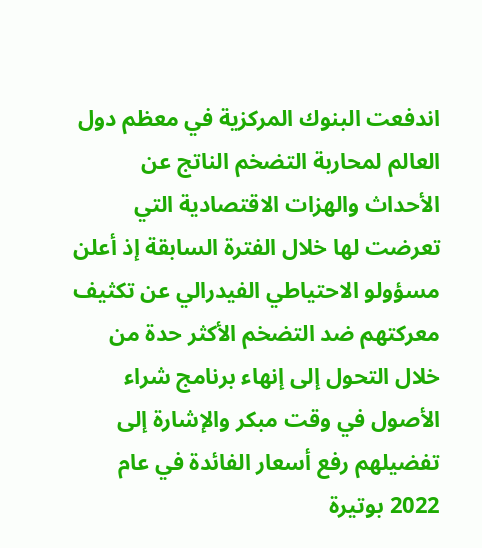اندفعت البنوك المركزية في معظم دول العالم لمحاربة التضخم الناتج عن الأحداث والهزات الاقتصادية التي تعرضت لها خلال الفترة السابقة إذ أعلن مسؤولو الاحتياطي الفيدرالي عن تكثيف معركتهم ضد التضخم الأكثر حدة من خلال التحول إلى إنهاء برنامج شراء الأصول في وقت مبكر والإشارة إلى تفضيلهم رفع أسعار الفائدة في عام 2022 بوتيرة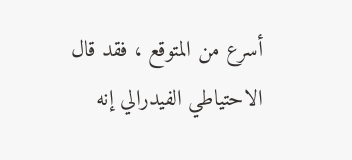أسرع من المتوقع ، فقد قال الاحتياطي الفيدرالي إنه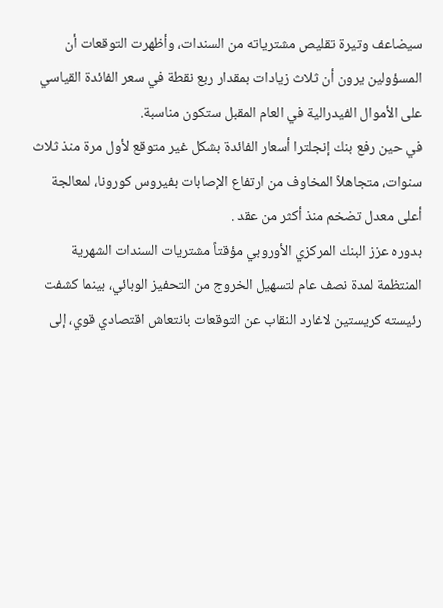سيضاعف وتيرة تقليص مشترياته من السندات، وأظهرت التوقعات أن المسؤولين يرون أن ثلاث زيادات بمقدار ربع نقطة في سعر الفائدة القياسي على الأموال الفيدرالية في العام المقبل ستكون مناسبة.
في حين رفع بنك إنجلترا أسعار الفائدة بشكل غير متوقع لأول مرة منذ ثلاث سنوات، متجاهلاً المخاوف من ارتفاع الإصابات بفيروس كورونا، لمعالجة أعلى معدل تضخم منذ أكثر من عقد .
بدوره عزز البنك المركزي الأوروبي مؤقتاً مشتريات السندات الشهرية المنتظمة لمدة نصف عام لتسهيل الخروج من التحفيز الوبائي، بينما كشفت رئيسته كريستين لاغارد النقاب عن التوقعات بانتعاش اقتصادي قوي، إلى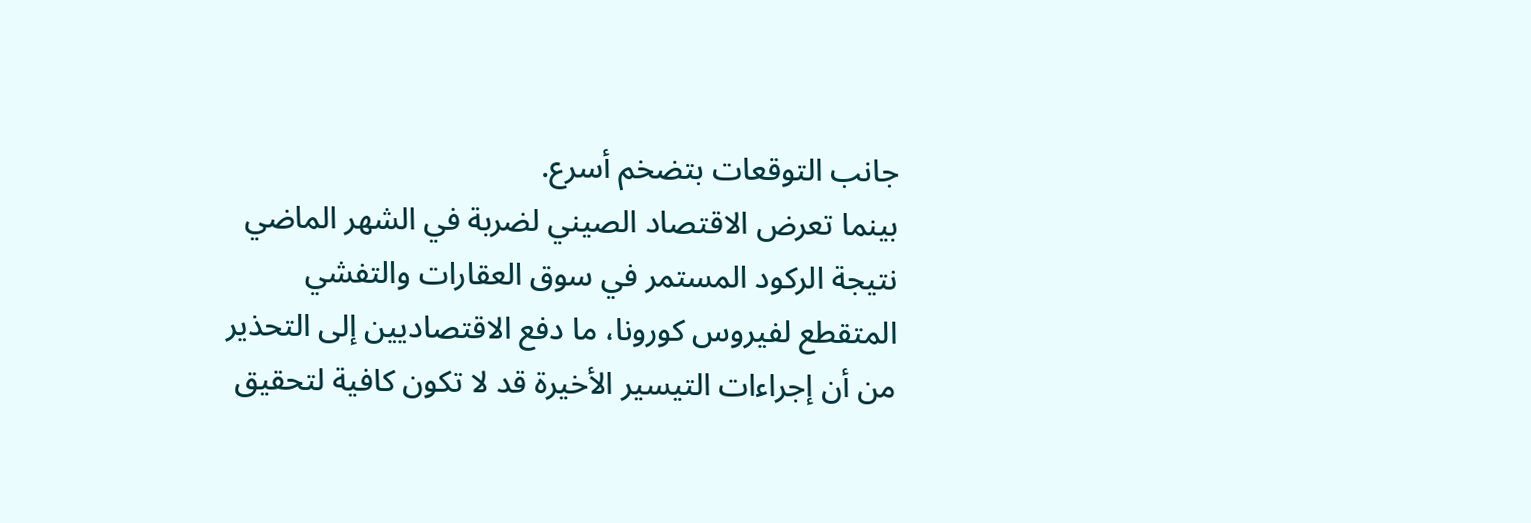جانب التوقعات بتضخم أسرع.
بينما تعرض الاقتصاد الصيني لضربة في الشهر الماضي نتيجة الركود المستمر في سوق العقارات والتفشي المتقطع لفيروس كورونا، ما دفع الاقتصاديين إلى التحذير من أن إجراءات التيسير الأخيرة قد لا تكون كافية لتحقيق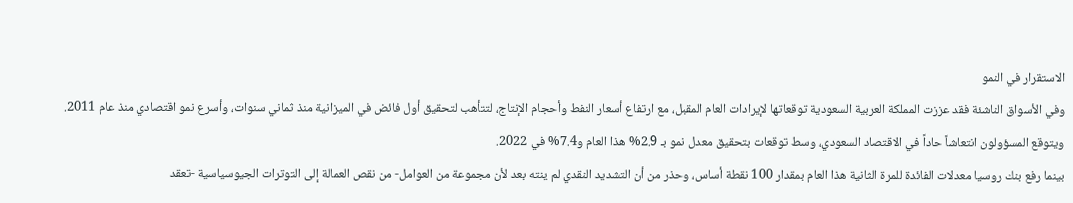الاستقرار في النمو
وفي الأسواق الناشئة فقد عززت المملكة العربية السعودية توقعاتها لإيرادات العام المقبل، مع ارتفاع أسعار النفط وأحجام الإنتاج، لتتأهب لتحقيق أول فائض في الميزانية منذ ثماني سنوات، وأسرع نمو اقتصادي منذ عام 2011. ويتوقع المسؤولون انتعاشاً حاداً في الاقتصاد السعودي، وسط توقعات بتحقيق معدل نمو بـ 2.9% هذا العام و7.4% في 2022.
بينما رفع بنك روسيا معدلات الفائدة للمرة الثانية هذا العام بمقدار 100 نقطة أساس، وحذر من أن التشديد النقدي لم ينته بعد لأن مجموعة من العوامل- من نقص العمالة إلى التوترات الجيوسياسية -تعقد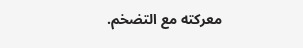معركته مع التضخم.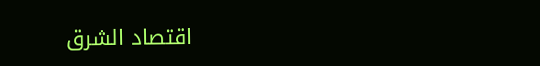اقتصاد الشرق